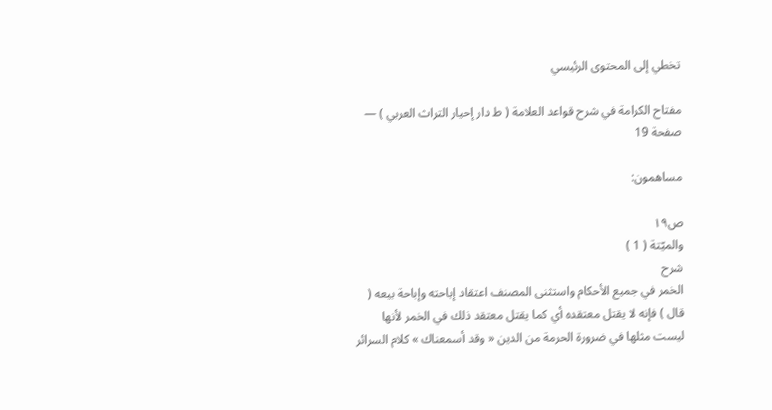تخطي إلى المحتوى الرئيسي

مفتاح الكرامة في شرح قواعد العلامة ( ط دار إحيار التراث العربي ) — صفحة 19

مساهمون:

ص١٩
والميّتة ( 1 )
شرح
الخمر في جميع الأحكام واستثنى المصنف اعتقاد إباحته وإباحة بيعه ( قال ) فإنه لا يقتل معتقده أي كما يقتل معتقد ذلك في الخمر لأنها ليست مثلها في ضرورة الحرمة من الدين « وقد أسمعناك » كلام السرائر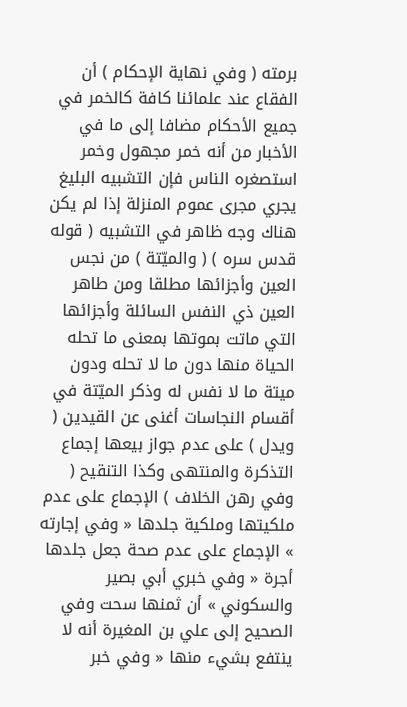برمته ( وفي نهاية الإحكام ) أن الفقاع عند علمائنا كافة كالخمر في جميع الأحكام مضافا إلى ما في الأخبار من أنه خمر مجهول وخمر استصغره الناس فإن التشبيه البليغ يجري مجرى عموم المنزلة إذا لم يكن هناك وجه ظاهر في التشبيه ( قوله قدس سره ) ( والميّتة ) من نجس العين وأجزائها مطلقا ومن طاهر العين ذي النفس السائلة وأجزائها التي ماتت بموتها بمعنى ما تحله الحياة منها دون ما لا تحله ودون ميتة ما لا نفس له وذكر الميّتة في أقسام النجاسات أغنى عن القيدين ( ويدل ) على عدم جواز بيعها إجماع التذكرة والمنتهى وكذا التنقيح ( وفي رهن الخلاف ) الإجماع على عدم ملكيتها وملكية جلدها « وفي إجارته » الإجماع على عدم صحة جعل جلدها أجرة « وفي خبري أبي بصير والسكوني » أن ثمنها سحت وفي الصحيح إلى علي بن المغيرة أنه لا ينتفع بشيء منها « وفي خبر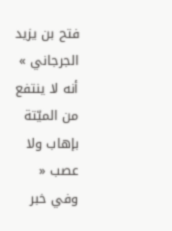فتح بن يزيد الجرجاني » أنه لا ينتفع من الميّتة بإهاب ولا عصب « وفي خبر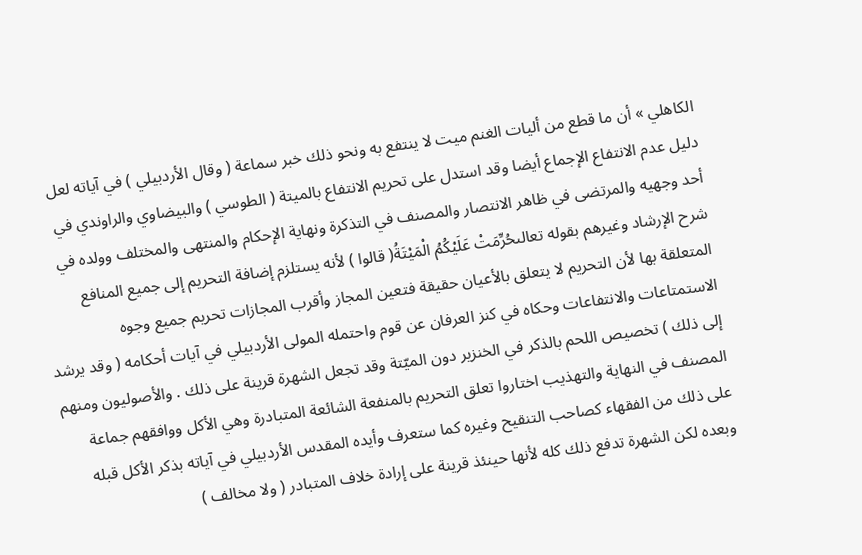الكاهلي » أن ما قطع من أليات الغنم ميت لا ينتفع به ونحو ذلك خبر سماعة ( وقال الأردبيلي ) في آياته لعل دليل عدم الانتفاع الإجماع أيضا وقد استدل على تحريم الانتفاع بالميتة ( الطوسي ) والبيضاوي والراوندي في أحد وجهيه والمرتضى في ظاهر الانتصار والمصنف في التذكرة ونهاية الإحكام والمنتهى والمختلف وولده في شرح الإرشاد وغيرهم بقوله تعالىحُرِّمَتْ عَلَيْكُمُ الْمَيْتَةُ( قالوا ) لأنه يستلزم إضافة التحريم إلى جميع المنافع المتعلقة بها لأن التحريم لا يتعلق بالأعيان حقيقة فتعين المجاز وأقرب المجازات تحريم جميع وجوه الاستمتاعات والانتفاعات وحكاه في كنز العرفان عن قوم واحتمله المولى الأردبيلي في آيات أحكامه ( وقد يرشد إلى ذلك ) تخصيص اللحم بالذكر في الخنزير دون الميّتة وقد تجعل الشهرة قرينة على ذلك . والأصوليون ومنهم المصنف في النهاية والتهذيب اختاروا تعلق التحريم بالمنفعة الشائعة المتبادرة وهي الأكل ووافقهم جماعة على ذلك من الفقهاء كصاحب التنقيح وغيره كما ستعرف وأيده المقدس الأردبيلي في آياته بذكر الأكل قبله وبعده لكن الشهرة تدفع ذلك كله لأنها حينئذ قرينة على إرادة خلاف المتبادر ( ولا مخالف )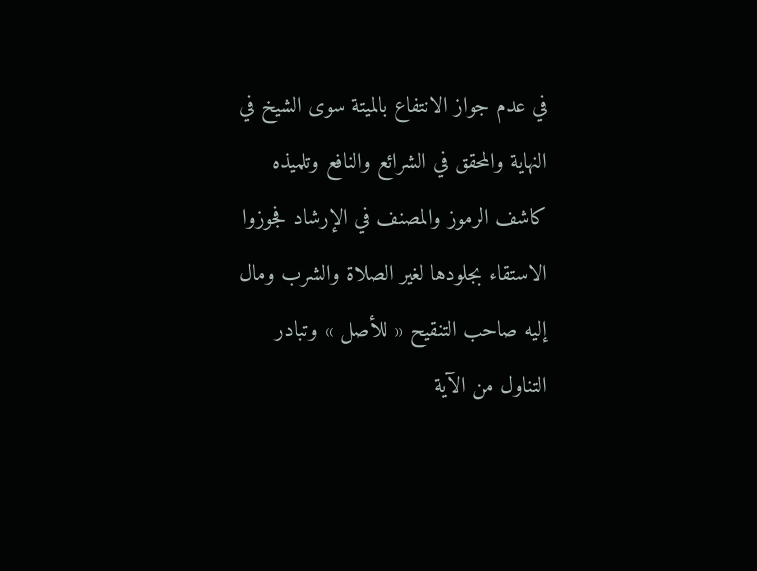في عدم جواز الانتفاع بالميتة سوى الشيخ في النهاية والمحقق في الشرائع والنافع وتلميذه كاشف الرموز والمصنف في الإرشاد فجوزوا الاستقاء بجلودها لغير الصلاة والشرب ومال إليه صاحب التنقيح « للأصل » وتبادر التناول من الآية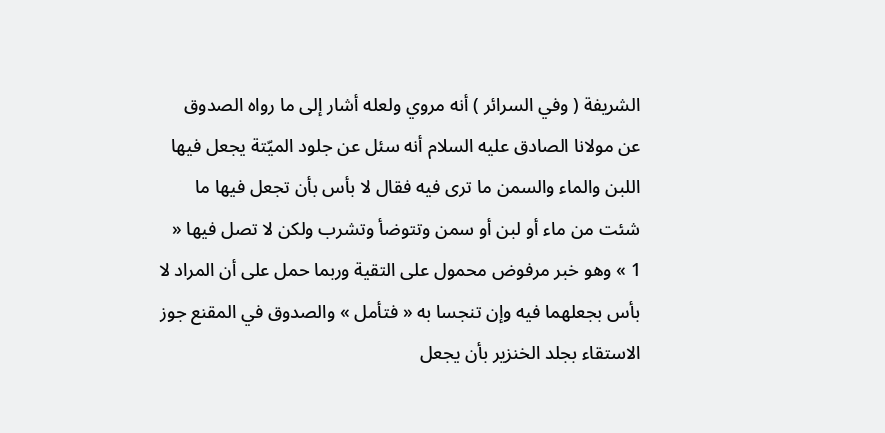الشريفة ( وفي السرائر ) أنه مروي ولعله أشار إلى ما رواه الصدوق عن مولانا الصادق عليه السلام أنه سئل عن جلود الميّتة يجعل فيها اللبن والماء والسمن ما ترى فيه فقال لا بأس بأن تجعل فيها ما شئت من ماء أو لبن أو سمن وتتوضأ وتشرب ولكن لا تصل فيها « 1 » وهو خبر مرفوض محمول على التقية وربما حمل على أن المراد لا بأس بجعلهما فيه وإن تنجسا به « فتأمل » والصدوق في المقنع جوز الاستقاء بجلد الخنزير بأن يجعل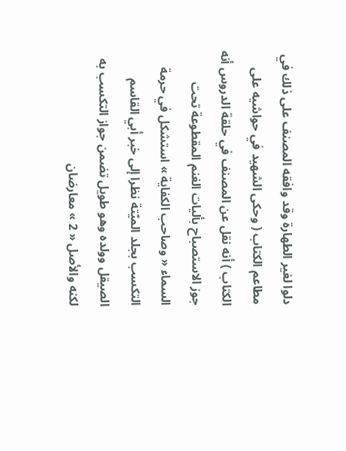دلوا لغير الطهارة وقد وافقه المصنف على ذلك في مطاعم الكتاب ( وحكى الشهيد في حواشيه على الكتاب ) أنه نقل عن المصنف في حلقة الدروس أنه جوز الاستصباح بأليات الغنم المقطوعة تحت السماء « وصاحب الكفاية » استشكل في حرمة التكسب بجلد الميّتة نظرا إلى خبر أبي القاسم الصيقل وولده وهو طويل تضمن جواز التكسب به لكنه والأصل « 2 » معارضان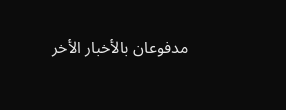مدفوعان بالأخبار الأخر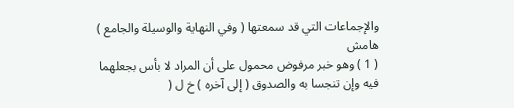والإجماعات التي قد سمعتها ( وفي النهاية والوسيلة والجامع )
هامش
( 1 ) وهو خبر مرفوض محمول على أن المراد لا بأس بجعلهما فيه وإن تنجسا به والصدوق ( إلى آخره ) خ ل (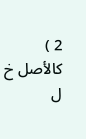2 ) كالأصل خ ل